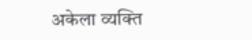अकेला व्यक्ति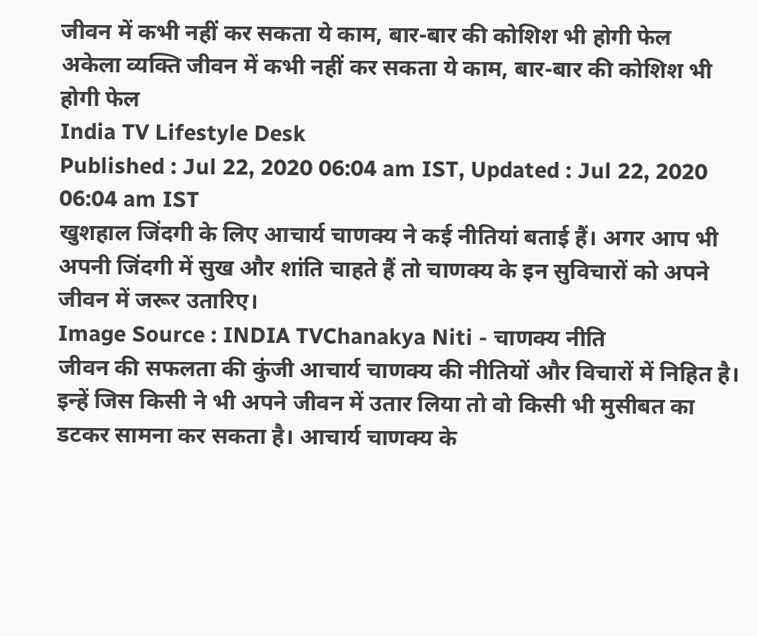जीवन में कभी नहीं कर सकता ये काम, बार-बार की कोशिश भी होगी फेल
अकेला व्यक्ति जीवन में कभी नहीं कर सकता ये काम, बार-बार की कोशिश भी होगी फेल
India TV Lifestyle Desk
Published : Jul 22, 2020 06:04 am IST, Updated : Jul 22, 2020 06:04 am IST
खुशहाल जिंदगी के लिए आचार्य चाणक्य ने कई नीतियां बताई हैं। अगर आप भी अपनी जिंदगी में सुख और शांति चाहते हैं तो चाणक्य के इन सुविचारों को अपने जीवन में जरूर उतारिए।
Image Source : INDIA TVChanakya Niti - चाणक्य नीति
जीवन की सफलता की कुंजी आचार्य चाणक्य की नीतियों और विचारों में निहित है। इन्हें जिस किसी ने भी अपने जीवन में उतार लिया तो वो किसी भी मुसीबत का डटकर सामना कर सकता है। आचार्य चाणक्य के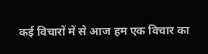कई विचारों में से आज हम एक विचार का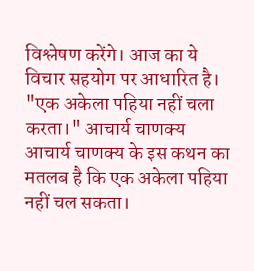विश्लेषण करेंगे। आज का ये विचार सहयोग पर आधारित है।
"एक अकेला पहिया नहीं चला करता।" आचार्य चाणक्य
आचार्य चाणक्य के इस कथन का मतलब है कि एक अकेला पहिया नहीं चल सकता।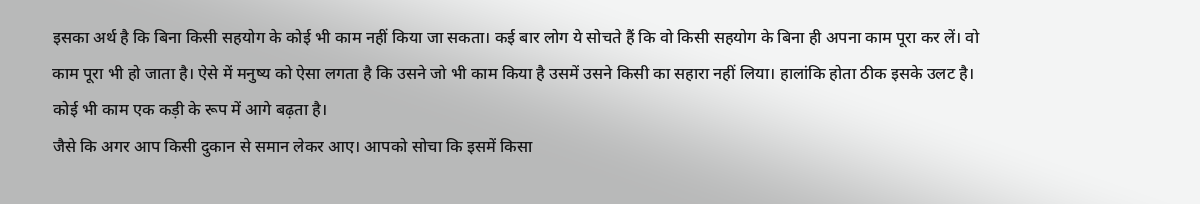इसका अर्थ है कि बिना किसी सहयोग के कोई भी काम नहीं किया जा सकता। कई बार लोग ये सोचते हैं कि वो किसी सहयोग के बिना ही अपना काम पूरा कर लें। वो काम पूरा भी हो जाता है। ऐसे में मनुष्य को ऐसा लगता है कि उसने जो भी काम किया है उसमें उसने किसी का सहारा नहीं लिया। हालांकि होता ठीक इसके उलट है। कोई भी काम एक कड़ी के रूप में आगे बढ़ता है।
जैसे कि अगर आप किसी दुकान से समान लेकर आए। आपको सोचा कि इसमें किसा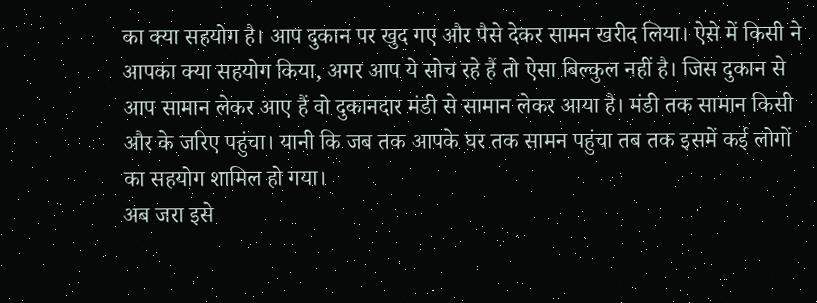का क्या सहयोग है। आप दुकान पर खुद गए और पैसे देकर सामन खरीद लिया। ऐसे में किसी ने आपका क्या सहयोग किया, अगर आप ये सोच रहे हैं तो ऐसा बिल्कुल नहीं है। जिस दुकान से आप सामान लेकर आए हैं वो दुकानदार मंडी से सामान लेकर आया है। मंडी तक सामान किसी और के जरिए पहुंचा। यानी कि जब तक आपके घर तक सामन पहुंचा तब तक इसमें कई लोगों का सहयोग शामिल हो गया।
अब जरा इसे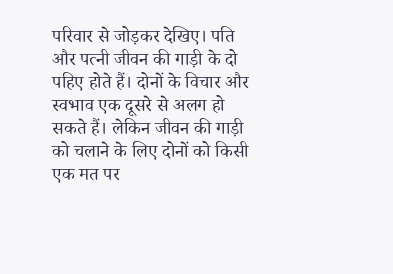परिवार से जोड़कर देखिए। पति और पत्नी जीवन की गाड़ी के दो पहिए होते हैं। दोनों के विचार और स्वभाव एक दूसरे से अलग हो सकते हैं। लेकिन जीवन की गाड़ी को चलाने के लिए दोनों को किसी एक मत पर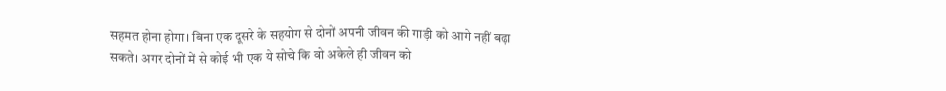सहमत होना होगा। बिना एक दूसरे के सहयोग से दोनों अपनी जीवन की गाड़ी को आगे नहीं बढ़ा सकते। अगर दोनों में से कोई भी एक ये सोचे कि वो अकेले ही जीवन को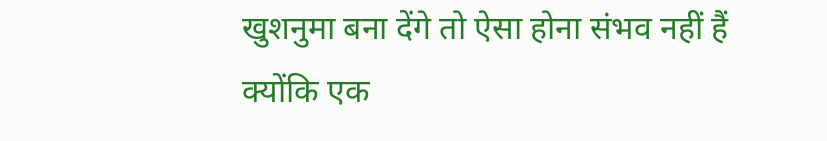खुशनुमा बना देंगे तो ऐसा होना संभव नहीं हैं क्योंकि एक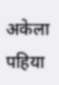अकेला पहिया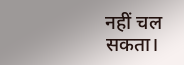नहीं चल सकता।